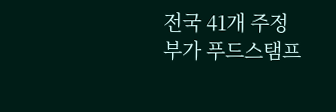전국 41개 주정부가 푸드스탬프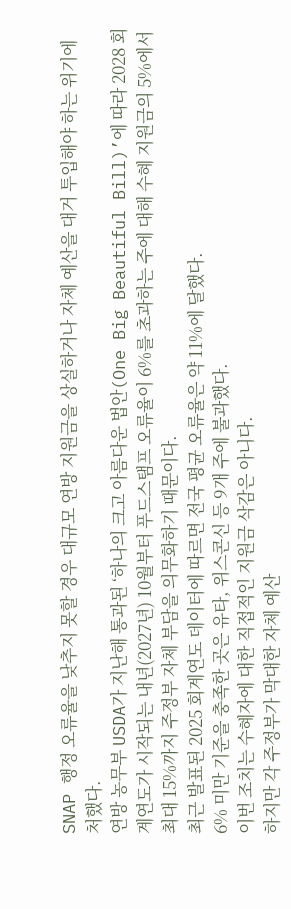SNAP 행정 오류율을 낮추지 못할 경우 대규모 연방 지원금을 상실하거나 자체 예산을 대거 투입해야 하는 위기에 처했다.
연방 농무부 USDA가 지난해 통과된 ‘하나의 크고 아름다운 법안(One Big Beautiful Bill)’에 따라 2028 회계연도가 시작되는 내년(2027년) 10월부터 푸드스탬프 오류율이 6%를 초과하는 주에 대해 수혜 지원금의 5%에서 최대 15%까지 주정부 자체 부담을 의무화하기 때문이다.
최근 발표된 2025 회계연도 데이터에 따르면 전국 평균 오류율은 약 11%에 달했다.
6% 미만 기준을 충족한 곳은 유타, 위스콘신 등 9개 주에 불과했다.
이번 조치는 수혜자에 대한 직접적인 지원금 삭감은 아니다.
하지만 각 주정부가 막대한 자체 예산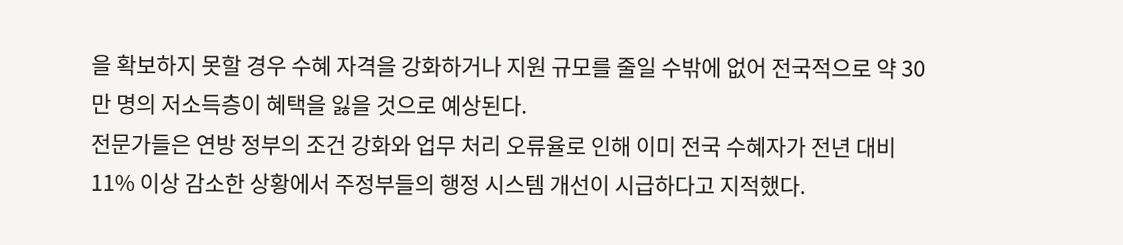을 확보하지 못할 경우 수혜 자격을 강화하거나 지원 규모를 줄일 수밖에 없어 전국적으로 약 30만 명의 저소득층이 혜택을 잃을 것으로 예상된다.
전문가들은 연방 정부의 조건 강화와 업무 처리 오류율로 인해 이미 전국 수혜자가 전년 대비 11% 이상 감소한 상황에서 주정부들의 행정 시스템 개선이 시급하다고 지적했다.